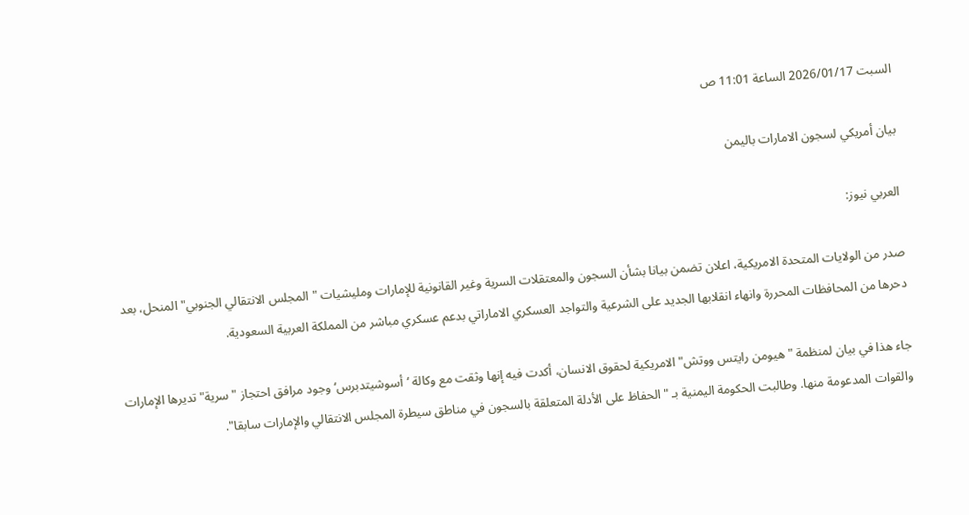السبت 2026/01/17 الساعة 11:01 ص

بيان أمريكي لسجون الامارات باليمن

العربي نيوز:

صدر من الولايات المتحدة الامريكية، اعلان تضمن بيانا بشأن السجون والمعتقلات السرية وغير القانونية للإمارات ومليشيات "المجلس الانتقالي الجنوبي" المنحل، بعد دحرها من المحافظات المحررة وانهاء انقلابها الجديد على الشرعية والتواجد العسكري الاماراتي بدعم عسكري مباشر من المملكة العربية السعودية.

جاء هذا في بيان لمنظمة "هيومن رايتس ووتش" الامريكية لحقوق الانسان، أكدت فيه إنها وثقت مع وكالة ‘أسوشيتدبرس‘ وجود مرافق احتجاز "سرية" تديرها الإمارات والقوات المدعومة منها. وطالبت الحكومة اليمنية بـ "الحفاظ على الأدلة المتعلقة بالسجون في مناطق سيطرة المجلس الانتقالي والإمارات سابقا".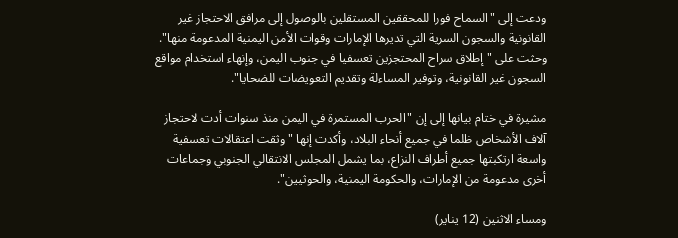ودعت إلى "السماح فورا للمحققين المستقلين بالوصول إلى مرافق الاحتجاز غير القانونية والسجون السرية التي تديرها الإمارات وقوات الأمن اليمنية المدعومة منها". وحثت على "إطلاق سراح المحتجزين تعسفيا في جنوب اليمن، وإنهاء استخدام مواقع السجون غير القانونية، وتوفير المساءلة وتقديم التعويضات للضحايا".

مشيرة في ختام بيانها إلى إن "الحرب المستمرة في اليمن منذ سنوات أدت لاحتجاز آلاف الأشخاص ظلما في جميع أنحاء البلاد، وأكدت إنها "وثقت اعتقالات تعسفية واسعة ارتكبتها جميع أطراف النزاع، بما يشمل المجلس الانتقالي الجنوبي وجماعات أخرى مدعومة من الإمارات، والحكومة اليمنية، والحوثيين".

ومساء الاثنين (12 يناير)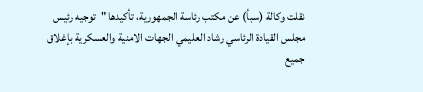نقلت وكالة (سبأ) عن مكتب رئاسة الجمهورية، تأكيدها "توجيه رئيس مجلس القيادة الرئاسي رشاد العليمي الجهات الامنية والعسكرية بإغلاق جميع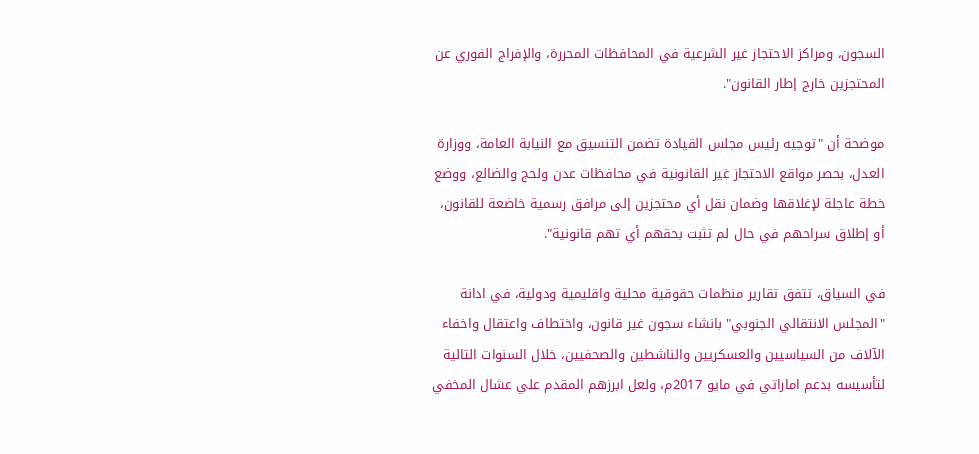السجون، ومراكز الاحتجاز غير الشرعية في المحافظات المحررة، والإفراج الفوري عن المحتجزين خارج إطار القانون".

موضحة أن "توجيه رئيس مجلس القيادة تضمن التنسيق مع النيابة العامة، ووزارة العدل، بحصر مواقع الاحتجاز غير القانونية في محافظات عدن ولحج والضالع، ووضع خطة عاجلة لإغلاقها وضمان نقل أي محتجزين إلى مرافق رسمية خاضعة للقانون، أو إطلاق سراحهم في حال لم تثبت بحقهم أي تهم قانونية".

في السياق، تتفق تقارير منظمات حقوقية محلية واقليمية ودولية، في ادانة "المجلس الانتقالي الجنوبي" بانشاء سجون غير قانون، واختطاف واعتقال واخفاء الآلاف من السياسيين والعسكريين والناشطين والصحفيين، خلال السنوات التالية لتأسيسه بدعم اماراتي في مايو 2017م، ولعل ابرزهم المقدم علي عشال المخفي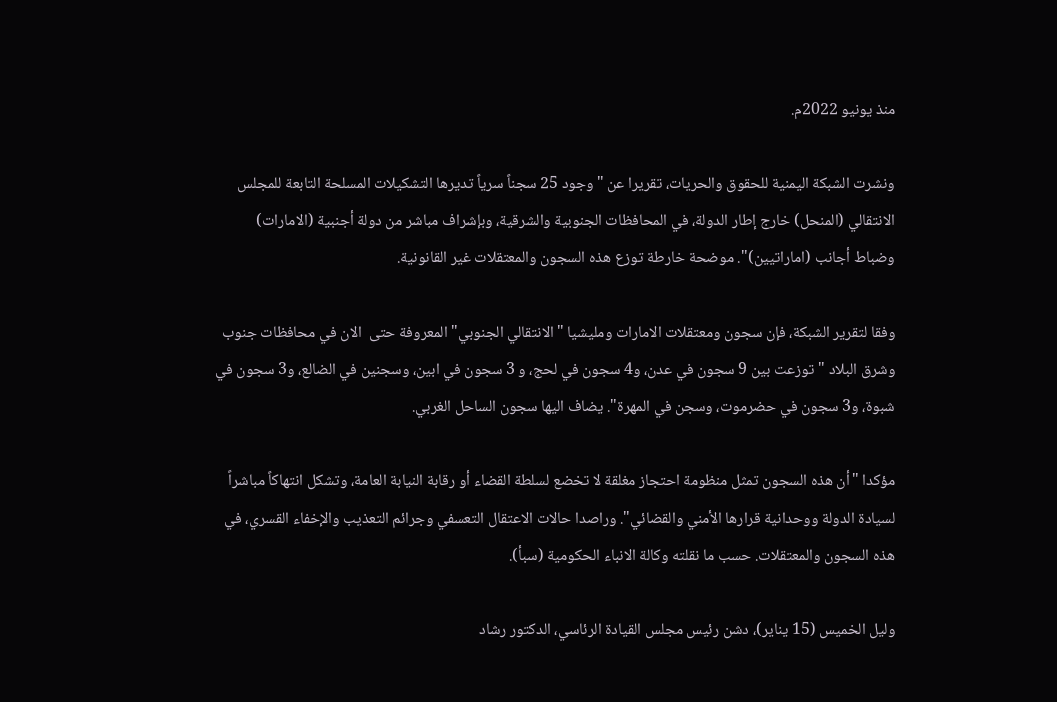منذ يونيو 2022م.

ونشرت الشبكة اليمنية للحقوق والحريات، تقريرا عن "وجود 25 سجناً سرياً تديرها التشكيلات المسلحة التابعة للمجلس الانتقالي (المنحل) خارج إطار الدولة، في المحافظات الجنوبية والشرقية، وبإشراف مباشر من دولة أجنبية (الامارات) وضباط أجانب (اماراتيين)". موضحة خارطة توزع هذه السجون والمعتقلات غير القانونية.

وفقا لتقرير الشبكة، فإن سجون ومعتقلات الامارات ومليشيا "الانتقالي الجنوبي" المعروفة حتى  الان في محافظات جنوب وشرق البلاد "توزعت بين 9 سجون في عدن، و4 سجون في لحج، و 3 سجون في ابين، وسجنين في الضالع، و3 سجون في شبوة، و3 سجون في حضرموت، وسجن في المهرة". يضاف اليها سجون الساحل الغربي.

مؤكدا "أن هذه السجون تمثل منظومة احتجاز مغلقة لا تخضع لسلطة القضاء أو رقابة النيابة العامة، وتشكل انتهاكاً مباشراً لسيادة الدولة ووحدانية قرارها الأمني والقضائي". وراصدا حالات الاعتقال التعسفي وجرائم التعذيب والإخفاء القسري، في هذه السجون والمعتقلات. حسب ما نقلته وكالة الانباء الحكومية (سبأ).

وليل الخميس (15 يناير)، دشن رئيس مجلس القيادة الرئاسي، الدكتور رشاد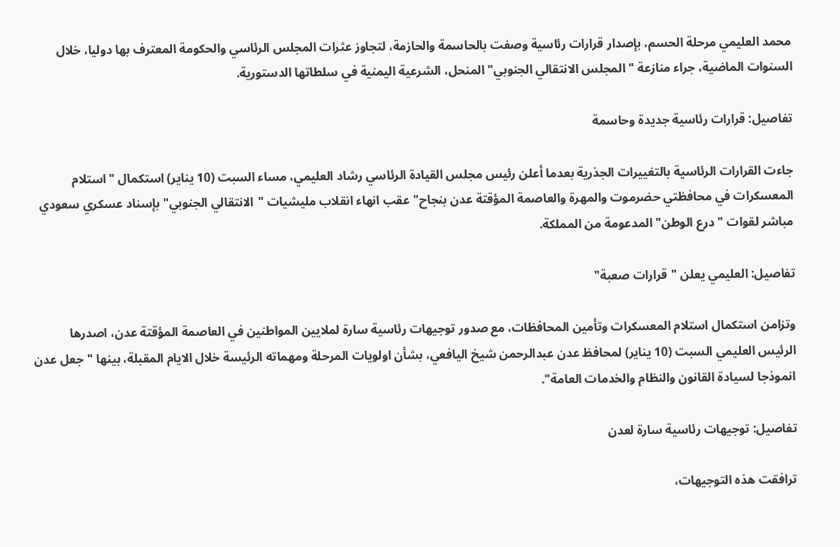محمد العليمي مرحلة الحسم، بإصدار قرارات رئاسية وصفت بالحاسمة والحازمة، لتجاوز عثرات المجلس الرئاسي والحكومة المعترف بها دوليا، خلال السنوات الماضية، جراء منازعة "المجلس الانتقالي الجنوبي" المنحل، الشرعية اليمنية في سلطاتها الدستورية.

تفاصيل: قرارات رئاسية جديدة وحاسمة

جاءت القرارات الرئاسية بالتغييرات الجذرية بعدما أعلن رئيس مجلس القيادة الرئاسي رشاد العليمي، مساء السبت (10 يناير) استكمال "استلام المعسكرات في محافظتي حضرموت والمهرة والعاصمة المؤقتة عدن بنجاح" عقب انهاء انقلاب مليشيات "الانتقالي الجنوبي" بإسناد عسكري سعودي مباشر لقوات "درع الوطن" المدعومة من المملكة.

تفاصيل: العليمي يعلن "قرارات صعبة"

وتزامن استكمال استلام المعسكرات وتأمين المحافظات، مع صدور توجيهات رئاسية سارة لملايين المواطنين في العاصمة المؤقتة عدن، اصدرها الرئيس العليمي السبت (10 يناير) لمحافظ عدن عبدالرحمن شيخ اليافعي، بشأن اولويات المرحلة ومهماته الرئيسة خلال الايام المقبلة، بينها "جعل عدن انموذجا لسيادة القانون والنظام والخدمات العامة".

تفاصيل: توجيهات رئاسية سارة لعدن

ترافقت هذه التوجيهات،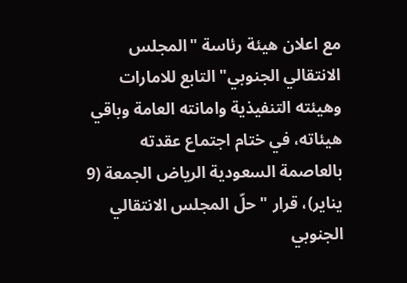مع اعلان هيئة رئاسة "المجلس الانتقالي الجنوبي" التابع للامارات وهيئته التنفيذية وامانته العامة وباقي هيئاته، في ختام اجتماع عقدته بالعاصمة السعودية الرياض الجمعة (9 يناير)، قرار "حلّ المجلس الانتقالي الجنوبي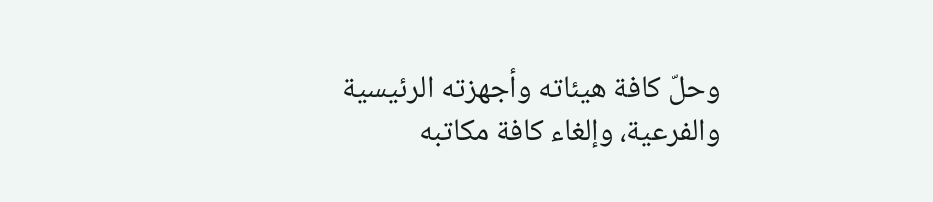وحلّ كافة هيئاته وأجهزته الرئيسية والفرعية، وإلغاء كافة مكاتبه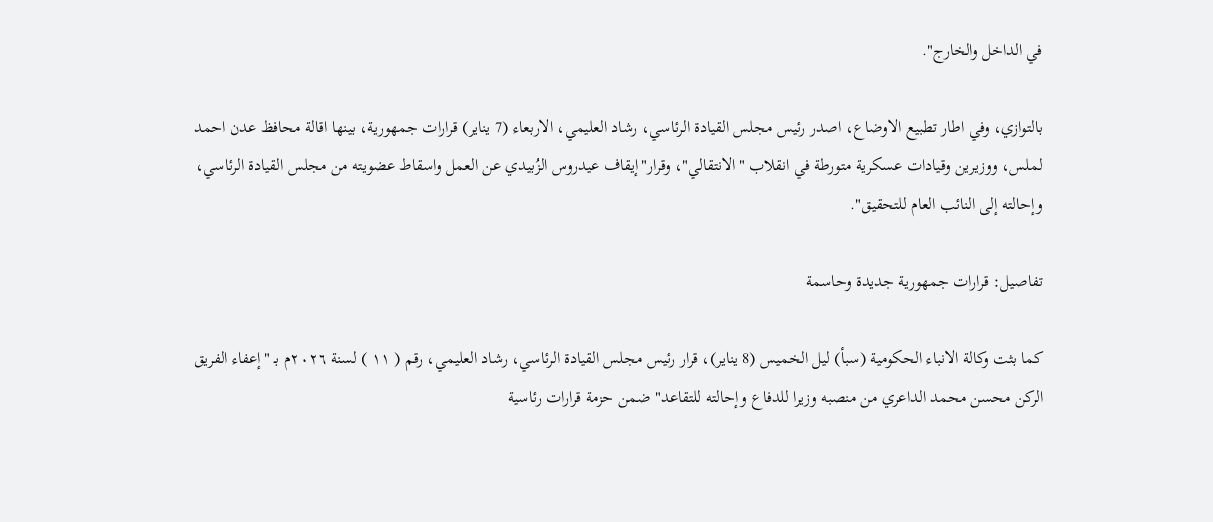في الداخل والخارج".

بالتوازي، وفي اطار تطبيع الاوضاع، اصدر رئيس مجلس القيادة الرئاسي، رشاد العليمي، الاربعاء (7 يناير) قرارات جمهورية، بينها اقالة محافظ عدن احمد لملس، ووزيرين وقيادات عسكرية متورطة في انقلاب "الانتقالي"، وقرار"إيقاف عيدروس الزُبيدي عن العمل واسقاط عضويته من مجلس القيادة الرئاسي، وإحالته إلى النائب العام للتحقيق".

تفاصيل: قرارات جمهورية جديدة وحاسمة

كما بثت وكالة الانباء الحكومية (سبأ) ليل الخميس (8 يناير)، قرار رئيس مجلس القيادة الرئاسي، رشاد العليمي، رقم ( ١١ ) لسنة ٢٠٢٦م بـ "إعفاء الفريق الركن محسن محمد الداعري من منصبه وزيرا للدفاع وإحالته للتقاعد" ضمن حزمة قرارات رئاسية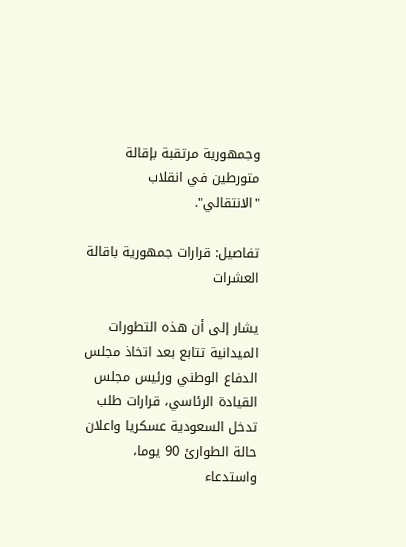وجمهورية مرتقبة بإقالة متورطين في انقلاب "الانتقالي".

تفاصيل: قرارات جمهورية باقالة العشرات

يشار إلى أن هذه التطورات الميدانية تتابع بعد اتخاذ مجلس الدفاع الوطني ورئيس مجلس القيادة الرئاسي، قرارات طلب تدخل السعودية عسكريا واعلان حالة الطوارئ 90 يوما، واستدعاء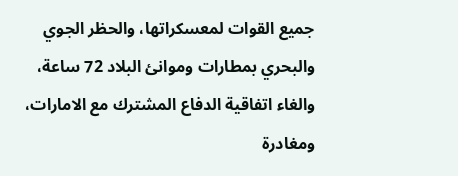جميع القوات لمعسكراتها، والحظر الجوي والبحري بمطارات وموانئ البلاد 72 ساعة، والغاء اتفاقية الدفاع المشترك مع الامارات، ومغادرة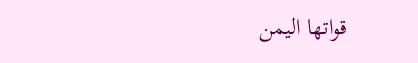قواتها اليمن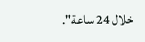خلال 24 ساعة".